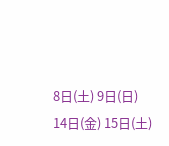8日(土) 9日(日)
14日(金) 15日(土)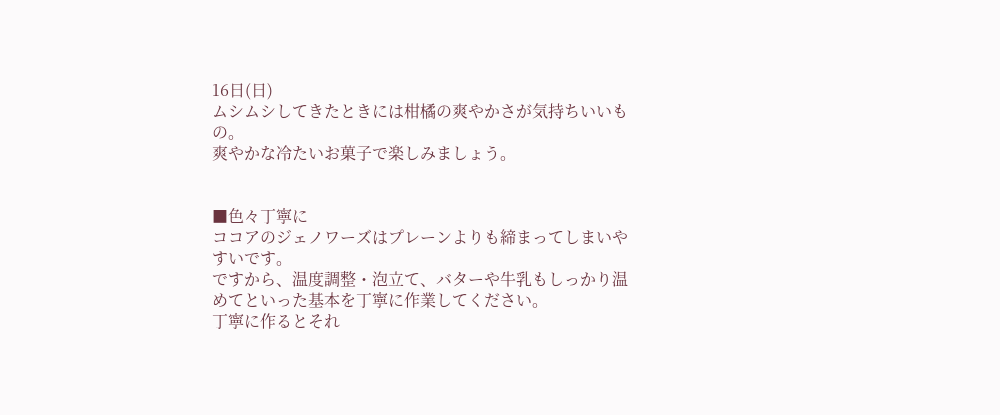16日(日)
ムシムシしてきたときには柑橘の爽やかさが気持ちいいもの。
爽やかな冷たいお菓子で楽しみましょう。


■色々丁寧に
ココアのジェノワーズはプレーンよりも締まってしまいやすいです。
ですから、温度調整・泡立て、バターや牛乳もしっかり温めてといった基本を丁寧に作業してください。
丁寧に作るとそれ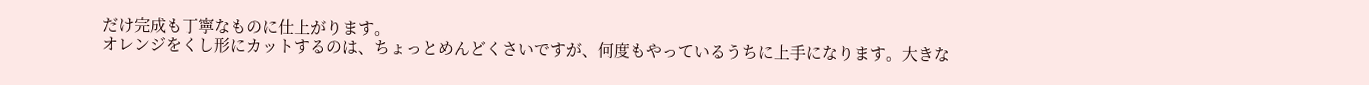だけ完成も丁寧なものに仕上がります。
オレンジをくし形にカットするのは、ちょっとめんどくさいですが、何度もやっているうちに上手になります。大きな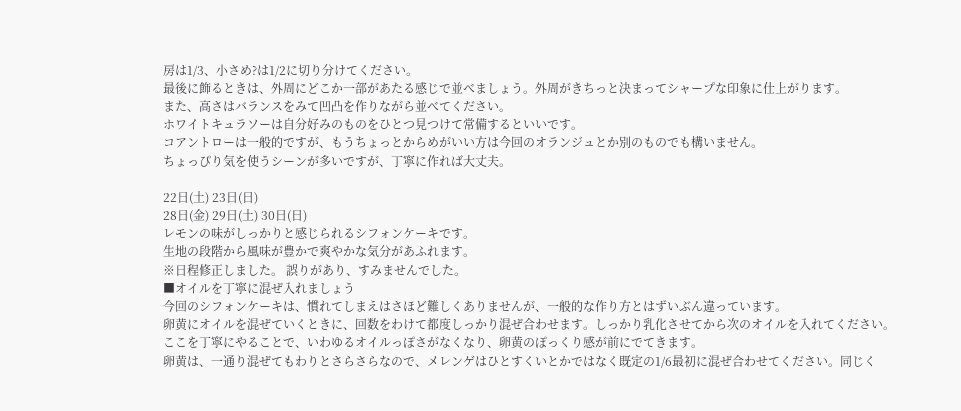房は1/3、小さめ?は1/2に切り分けてください。
最後に飾るときは、外周にどこか一部があたる感じで並べましょう。外周がきちっと決まってシャープな印象に仕上がります。
また、高さはバランスをみて凹凸を作りながら並べてください。
ホワイトキュラソーは自分好みのものをひとつ見つけて常備するといいです。
コアントローは一般的ですが、もうちょっとからめがいい方は今回のオランジュとか別のものでも構いません。
ちょっぴり気を使うシーンが多いですが、丁寧に作れば大丈夫。

22日(土) 23日(日)
28日(金) 29日(土) 30日(日)
レモンの味がしっかりと感じられるシフォンケーキです。
生地の段階から風味が豊かで爽やかな気分があふれます。
※日程修正しました。 誤りがあり、すみませんでした。
■オイルを丁寧に混ぜ入れましょう
今回のシフォンケーキは、慣れてしまえはさほど難しくありませんが、一般的な作り方とはずいぶん違っています。
卵黄にオイルを混ぜていくときに、回数をわけて都度しっかり混ぜ合わせます。しっかり乳化させてから次のオイルを入れてください。
ここを丁寧にやることで、いわゆるオイルっぽさがなくなり、卵黄のぽっくり感が前にでてきます。
卵黄は、一通り混ぜてもわりとさらさらなので、メレンゲはひとすくいとかではなく既定の1/6最初に混ぜ合わせてください。同じく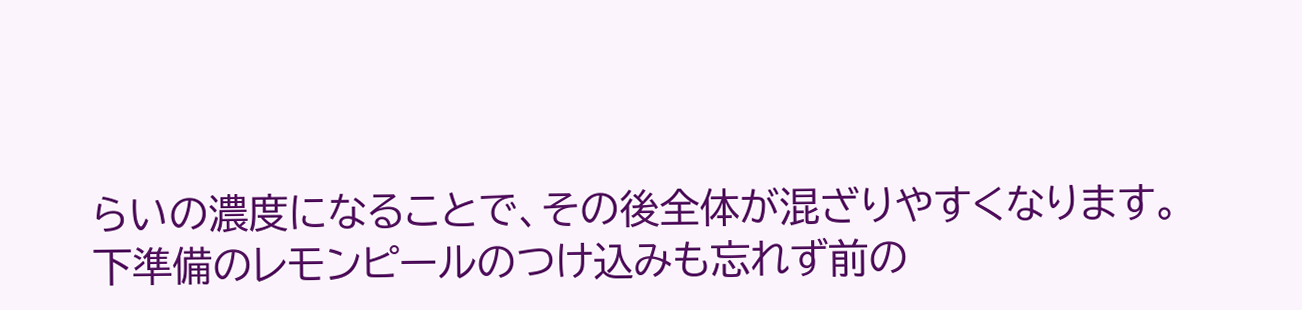らいの濃度になることで、その後全体が混ざりやすくなります。
下準備のレモンピールのつけ込みも忘れず前の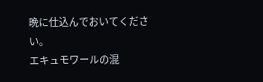晩に仕込んでおいてください。
エキュモワールの混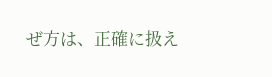ぜ方は、正確に扱え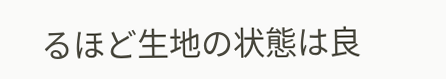るほど生地の状態は良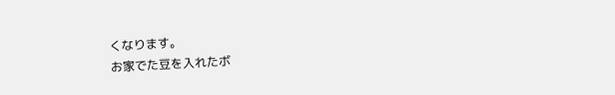くなります。
お家でた豆を入れたボ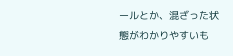ールとか、混ざった状態がわかりやすいも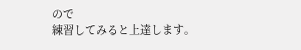ので
練習してみると上達します。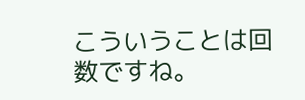こういうことは回数ですね。